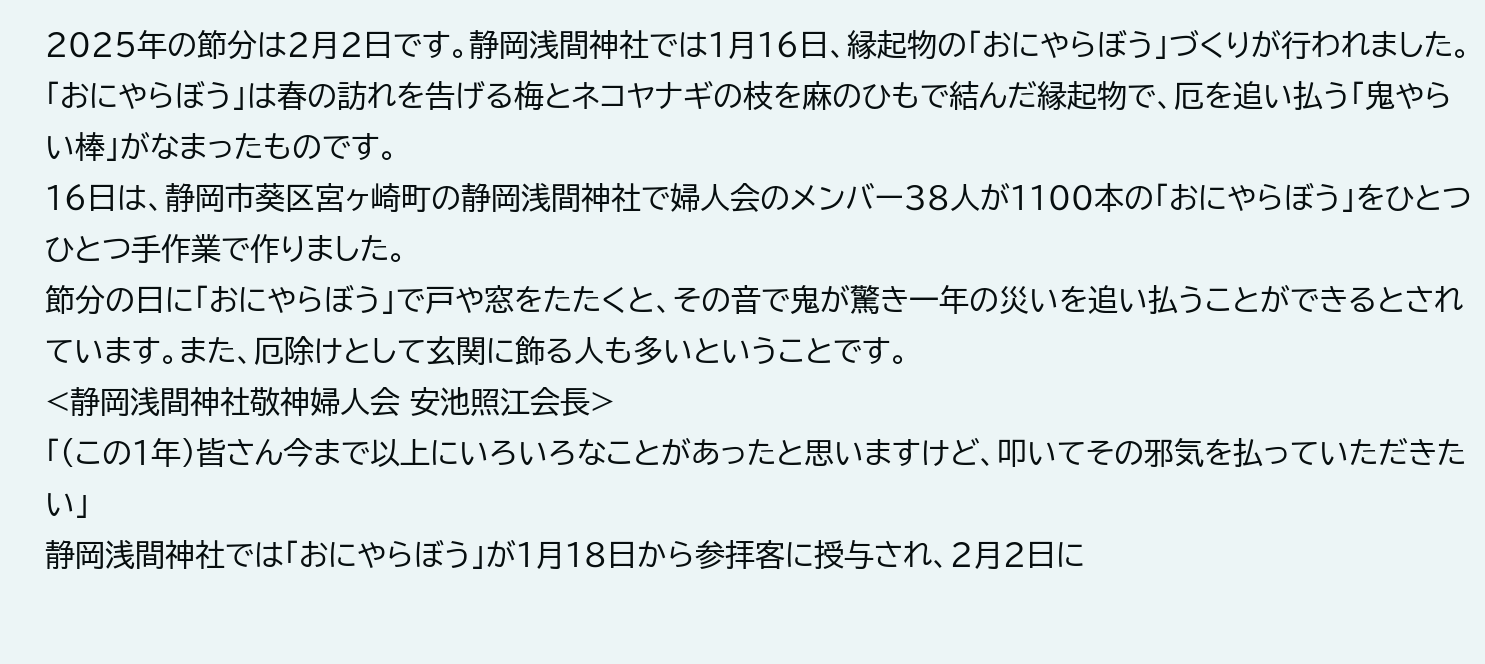2025年の節分は2月2日です。静岡浅間神社では1月16日、縁起物の「おにやらぼう」づくりが行われました。
「おにやらぼう」は春の訪れを告げる梅とネコヤナギの枝を麻のひもで結んだ縁起物で、厄を追い払う「鬼やらい棒」がなまったものです。
16日は、静岡市葵区宮ヶ崎町の静岡浅間神社で婦人会のメンバー38人が1100本の「おにやらぼう」をひとつひとつ手作業で作りました。
節分の日に「おにやらぼう」で戸や窓をたたくと、その音で鬼が驚き一年の災いを追い払うことができるとされています。また、厄除けとして玄関に飾る人も多いということです。
<静岡浅間神社敬神婦人会 安池照江会長>
「(この1年)皆さん今まで以上にいろいろなことがあったと思いますけど、叩いてその邪気を払っていただきたい」
静岡浅間神社では「おにやらぼう」が1月18日から参拝客に授与され、2月2日に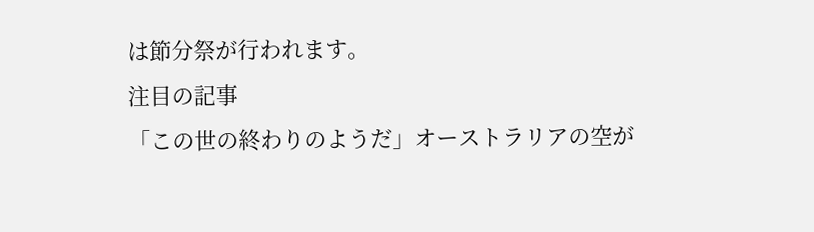は節分祭が行われます。
注目の記事
「この世の終わりのようだ」オーストラリアの空が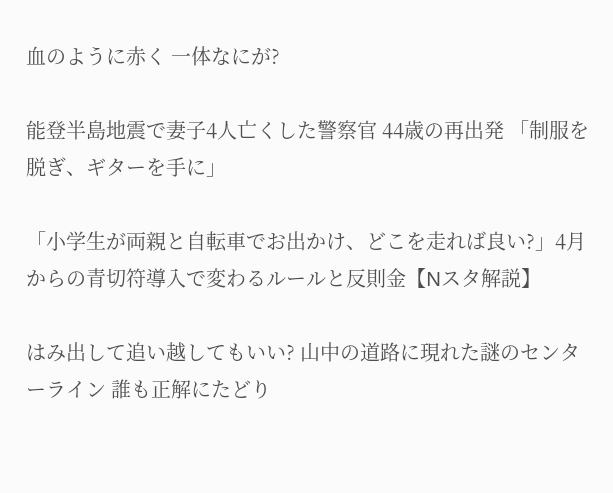血のように赤く 一体なにが?

能登半島地震で妻子4人亡くした警察官 44歳の再出発 「制服を脱ぎ、ギターを手に」

「小学生が両親と自転車でお出かけ、どこを走れば良い?」4月からの青切符導入で変わるルールと反則金【Nスタ解説】

はみ出して追い越してもいい? 山中の道路に現れた謎のセンターライン 誰も正解にたどり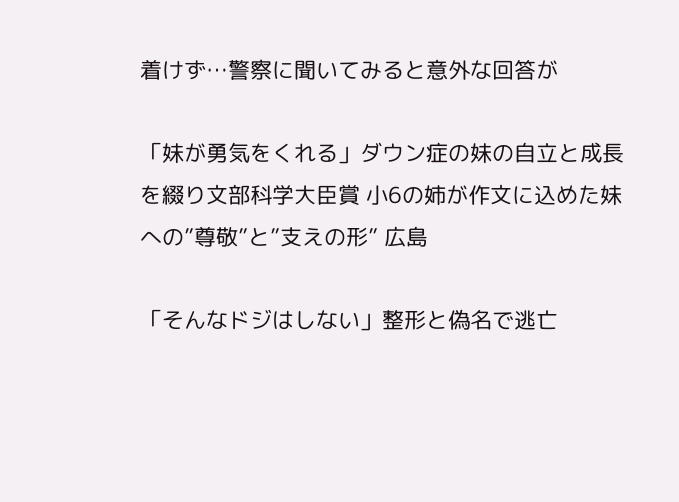着けず…警察に聞いてみると意外な回答が

「妹が勇気をくれる」ダウン症の妹の自立と成長を綴り文部科学大臣賞 小6の姉が作文に込めた妹への”尊敬”と”支えの形” 広島

「そんなドジはしない」整形と偽名で逃亡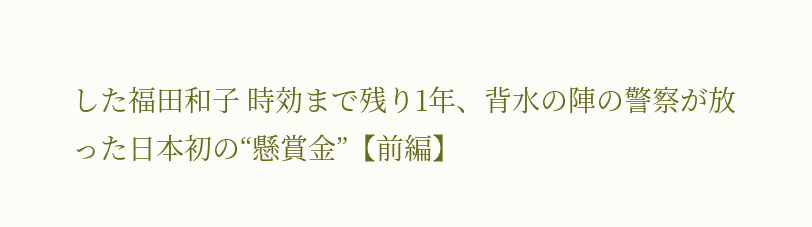した福田和子 時効まで残り1年、背水の陣の警察が放った日本初の“懸賞金”【前編】